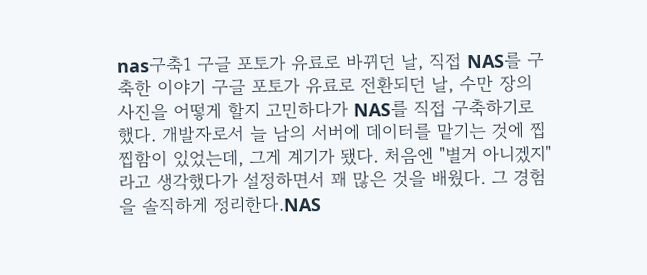nas구축1 구글 포토가 유료로 바뀌던 날, 직접 NAS를 구축한 이야기 구글 포토가 유료로 전환되던 날, 수만 장의 사진을 어떻게 할지 고민하다가 NAS를 직접 구축하기로 했다. 개발자로서 늘 남의 서버에 데이터를 맡기는 것에 찝찝함이 있었는데, 그게 계기가 됐다. 처음엔 "별거 아니겠지"라고 생각했다가 설정하면서 꽤 많은 것을 배웠다. 그 경험을 솔직하게 정리한다.NAS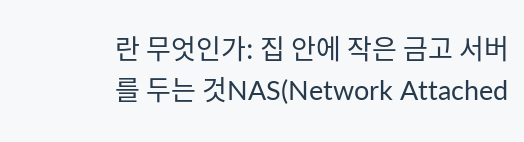란 무엇인가: 집 안에 작은 금고 서버를 두는 것NAS(Network Attached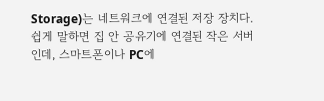Storage)는 네트워크에 연결된 저장 장치다. 쉽게 말하면 집 안 공유기에 연결된 작은 서버인데, 스마트폰이나 PC에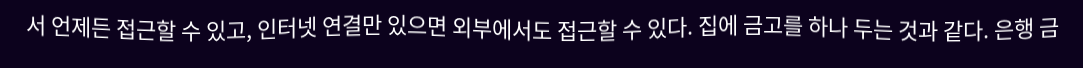서 언제든 접근할 수 있고, 인터넷 연결만 있으면 외부에서도 접근할 수 있다. 집에 금고를 하나 두는 것과 같다. 은행 금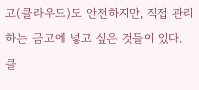고(클라우드)도 안전하지만, 직접 관리하는 금고에 넣고 싶은 것들이 있다. 클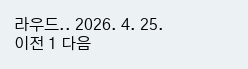라우드.. 2026. 4. 25. 이전 1 다음